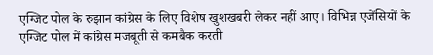एग्जिट पोल के रुझान कांग्रेस के लिए विशेष खुशखबरी लेकर नहीं आए। विभिन्न एजेंसियों के एग्जिट पोल में कांग्रेस मजबूती से कमबैक करती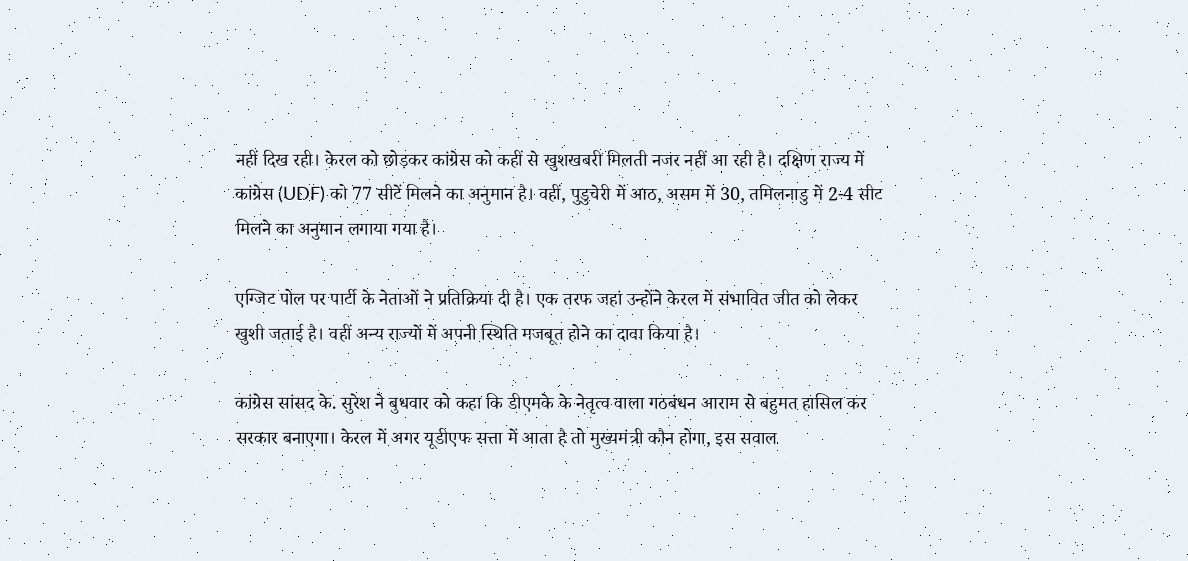नहीं दिख रही। केरल को छोड़कर कांग्रेस को कहीं से खुशखबरी मिलती नजर नहीं आ रही है। दक्षिण राज्य में कांग्रेस (UDF) को 77 सीटें मिलने का अनुमान है। वहीं, पुडुचेरी में आठ, असम में 30, तमिलनाडु में 2-4 सीट मिलने का अनुमान लगाया गया है।

एग्जिट पोल पर पार्टी के नेताओं ने प्रतिक्रिया दी है। एक तरफ जहां उन्होंने केरल में संभावित जीत को लेकर खुशी जताई है। वहीं अन्य राज्यों में अपनी स्थिति मजबूत होने का दावा किया है।

कांग्रेस सांसद के. सुरेश ने बुधवार को कहा कि डीएमके के नेतृत्व वाला गठबंधन आराम से बहुमत हासिल कर सरकार बनाएगा। केरल में अगर यूडीएफ सत्ता में आता है तो मुख्यमंत्री कौन होगा, इस सवाल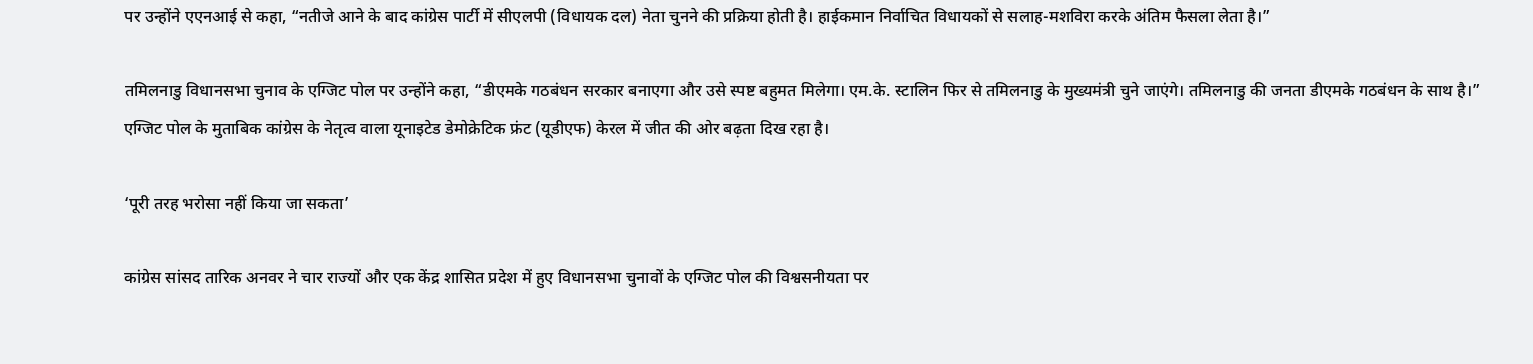पर उन्होंने एएनआई से कहा, “नतीजे आने के बाद कांग्रेस पार्टी में सीएलपी (विधायक दल) नेता चुनने की प्रक्रिया होती है। हाईकमान निर्वाचित विधायकों से सलाह-मशविरा करके अंतिम फैसला लेता है।”

तमिलनाडु विधानसभा चुनाव के एग्जिट पोल पर उन्होंने कहा, “डीएमके गठबंधन सरकार बनाएगा और उसे स्पष्ट बहुमत मिलेगा। एम.के. स्टालिन फिर से तमिलनाडु के मुख्यमंत्री चुने जाएंगे। तमिलनाडु की जनता डीएमके गठबंधन के साथ है।” एग्जिट पोल के मुताबिक कांग्रेस के नेतृत्व वाला यूनाइटेड डेमोक्रेटिक फ्रंट (यूडीएफ) केरल में जीत की ओर बढ़ता दिख रहा है।

‘पूरी तरह भरोसा नहीं किया जा सकता’

कांग्रेस सांसद तारिक अनवर ने चार राज्यों और एक केंद्र शासित प्रदेश में हुए विधानसभा चुनावों के एग्जिट पोल की विश्वसनीयता पर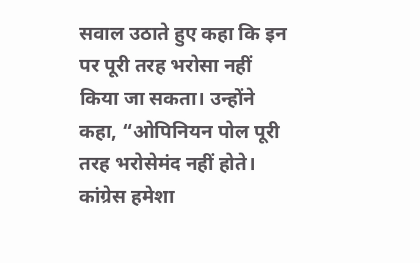सवाल उठाते हुए कहा कि इन पर पूरी तरह भरोसा नहीं किया जा सकता। उन्होंने कहा, “ओपिनियन पोल पूरी तरह भरोसेमंद नहीं होते। कांग्रेस हमेशा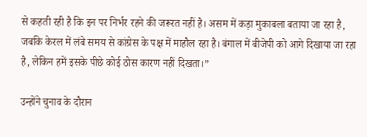से कहती रही है कि इन पर निर्भर रहने की जरूरत नहीं है। असम में कड़ा मुकाबला बताया जा रहा है, जबकि केरल में लंबे समय से कांग्रेस के पक्ष में माहौल रहा है। बंगाल में बीजेपी को आगे दिखाया जा रहा है, लेकिन हमें इसके पीछे कोई ठोस कारण नहीं दिखता।”

उन्होंने चुनाव के दौरान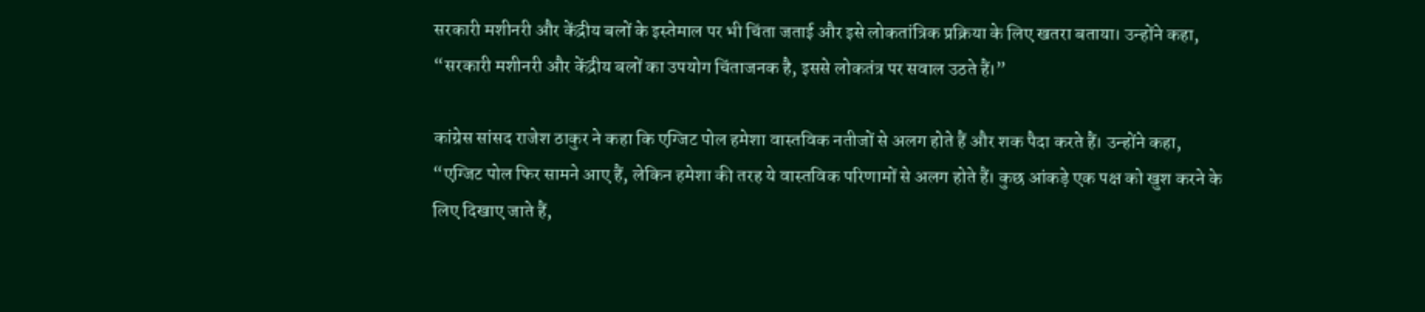सरकारी मशीनरी और केंद्रीय बलों के इस्तेमाल पर भी चिंता जताई और इसे लोकतांत्रिक प्रक्रिया के लिए खतरा बताया। उन्होंने कहा, “सरकारी मशीनरी और केंद्रीय बलों का उपयोग चिंताजनक है, इससे लोकतंत्र पर सवाल उठते हैं।”

कांग्रेस सांसद राजेश ठाकुर ने कहा कि एग्जिट पोल हमेशा वास्तविक नतीजों से अलग होते हैं और शक पैदा करते हैं। उन्होंने कहा, “एग्जिट पोल फिर सामने आए हैं, लेकिन हमेशा की तरह ये वास्तविक परिणामों से अलग होते हैं। कुछ आंकड़े एक पक्ष को खुश करने के लिए दिखाए जाते हैं,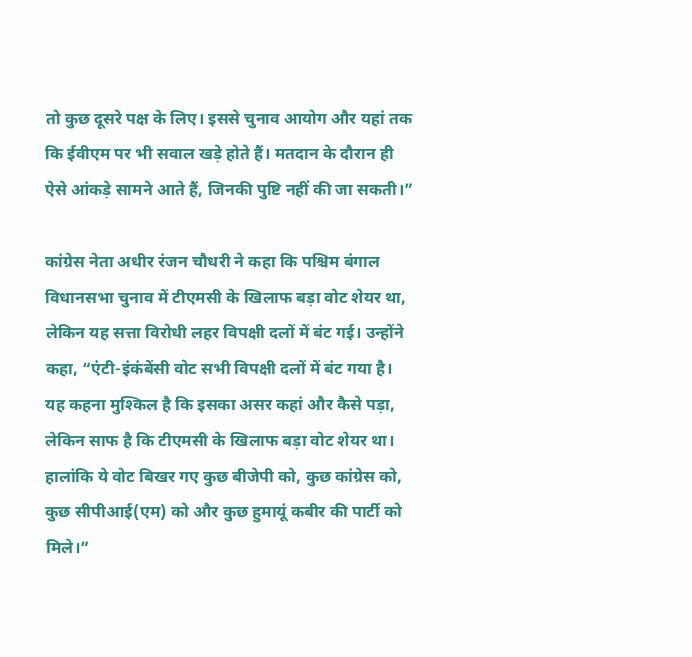तो कुछ दूसरे पक्ष के लिए। इससे चुनाव आयोग और यहां तक कि ईवीएम पर भी सवाल खड़े होते हैं। मतदान के दौरान ही ऐसे आंकड़े सामने आते हैं, जिनकी पुष्टि नहीं की जा सकती।”

कांग्रेस नेता अधीर रंजन चौधरी ने कहा कि पश्चिम बंगाल विधानसभा चुनाव में टीएमसी के खिलाफ बड़ा वोट शेयर था, लेकिन यह सत्ता विरोधी लहर विपक्षी दलों में बंट गई। उन्होंने कहा, “एंटी-इंकंबेंसी वोट सभी विपक्षी दलों में बंट गया है। यह कहना मुश्किल है कि इसका असर कहां और कैसे पड़ा, लेकिन साफ है कि टीएमसी के खिलाफ बड़ा वोट शेयर था। हालांकि ये वोट बिखर गए कुछ बीजेपी को, कुछ कांग्रेस को, कुछ सीपीआई(एम) को और कुछ हुमायूं कबीर की पार्टी को मिले।”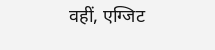वहीं, एग्जिट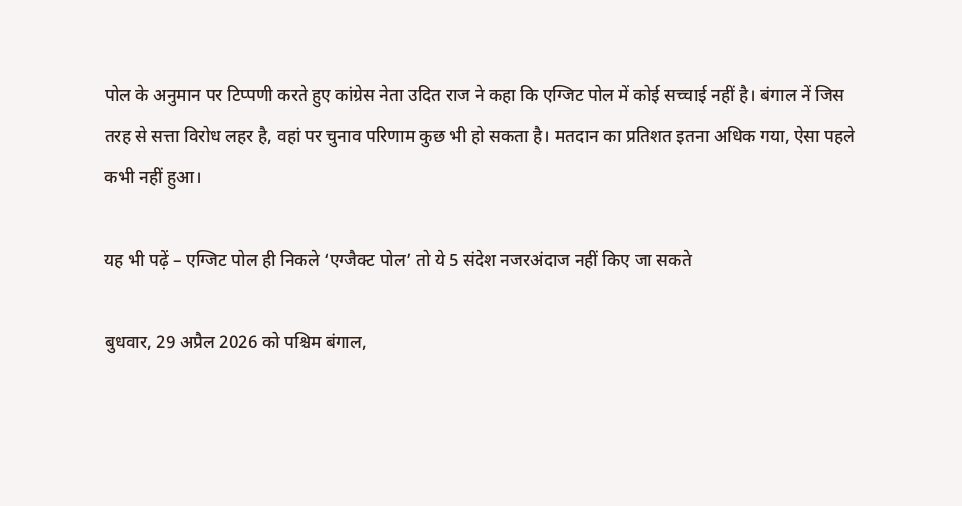पोल के अनुमान पर टिप्पणी करते हुए कांग्रेस नेता उदित राज ने कहा कि एग्जिट पोल में कोई सच्चाई नहीं है। बंगाल नें जिस तरह से सत्ता विरोध लहर है, वहां पर चुनाव परिणाम कुछ भी हो सकता है। मतदान का प्रतिशत इतना अधिक गया, ऐसा पहले कभी नहीं हुआ।

यह भी पढ़ें – एग्जिट पोल ही निकले ‘एग्जैक्ट पोल’ तो ये 5 संदेश नजरअंदाज नहीं किए जा सकते

बुधवार, 29 अप्रैल 2026 को पश्चिम बंगाल,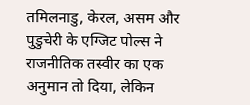तमिलनाडु, केरल, असम और पुडुचेरी के एग्जिट पोल्स ने राजनीतिक तस्वीर का एक अनुमान तो दिया, लेकिन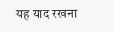यह याद रखना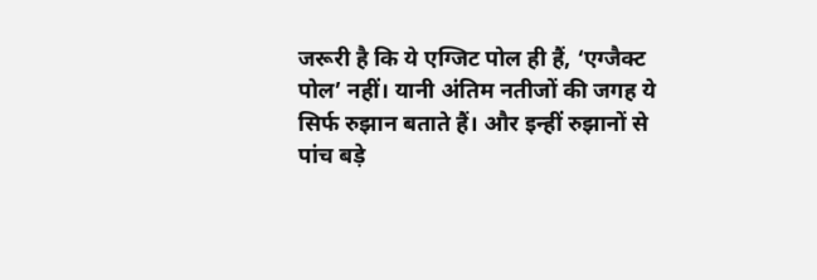जरूरी है कि ये एग्जिट पोल ही हैं, ‘एग्जैक्ट पोल’ नहीं। यानी अंतिम नतीजों की जगह ये सिर्फ रुझान बताते हैं। और इन्हीं रुझानों से पांच बड़े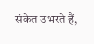संकेत उभरते हैं,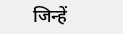जिन्हें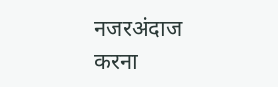नजरअंदाज करना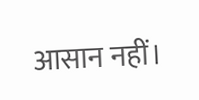आसान नहीं।